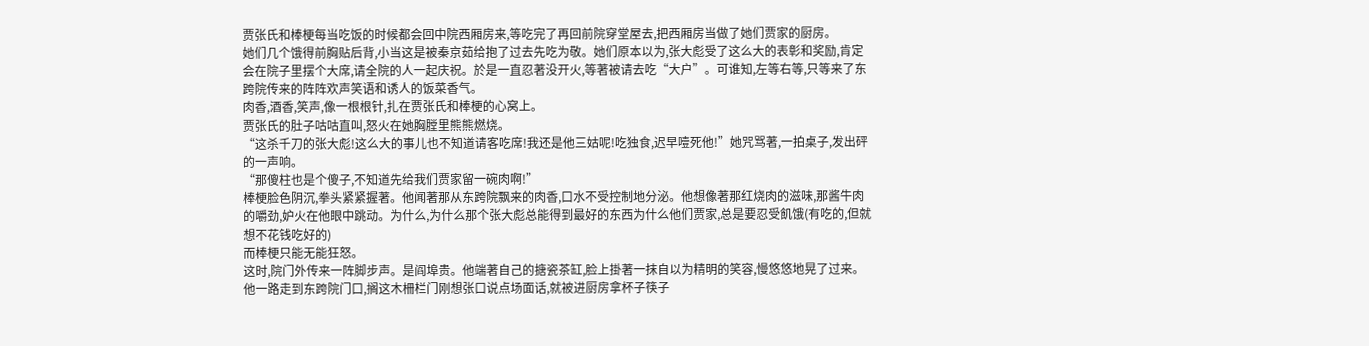贾张氏和棒梗每当吃饭的时候都会回中院西厢房来,等吃完了再回前院穿堂屋去,把西厢房当做了她们贾家的厨房。
她们几个饿得前胸贴后背,小当这是被秦京茹给抱了过去先吃为敬。她们原本以为,张大彪受了这么大的表彰和奖励,肯定会在院子里摆个大席,请全院的人一起庆祝。於是一直忍著没开火,等著被请去吃“大户”。可谁知,左等右等,只等来了东跨院传来的阵阵欢声笑语和诱人的饭菜香气。
肉香,酒香,笑声,像一根根针,扎在贾张氏和棒梗的心窝上。
贾张氏的肚子咕咕直叫,怒火在她胸膛里熊熊燃烧。
“这杀千刀的张大彪!这么大的事儿也不知道请客吃席!我还是他三姑呢!吃独食,迟早噎死他!”她咒骂著,一拍桌子,发出砰的一声响。
“那傻柱也是个傻子,不知道先给我们贾家留一碗肉啊!”
棒梗脸色阴沉,拳头紧紧握著。他闻著那从东跨院飘来的肉香,口水不受控制地分泌。他想像著那红烧肉的滋味,那酱牛肉的嚼劲,妒火在他眼中跳动。为什么,为什么那个张大彪总能得到最好的东西为什么他们贾家,总是要忍受飢饿(有吃的,但就想不花钱吃好的)
而棒梗只能无能狂怒。
这时,院门外传来一阵脚步声。是阎埠贵。他端著自己的搪瓷茶缸,脸上掛著一抹自以为精明的笑容,慢悠悠地晃了过来。他一路走到东跨院门口,搁这木柵栏门刚想张口说点场面话,就被进厨房拿杯子筷子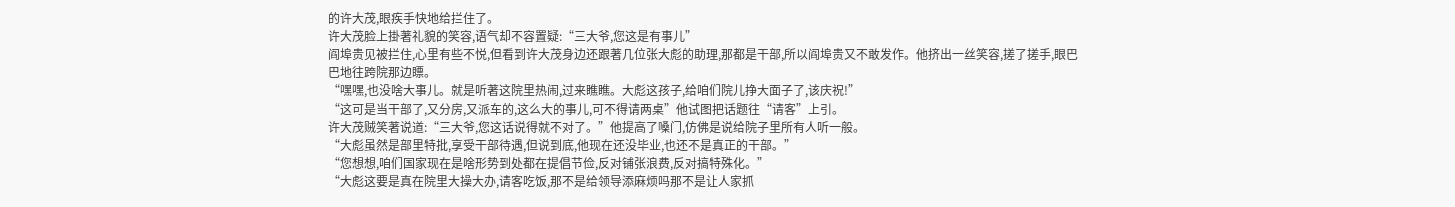的许大茂,眼疾手快地给拦住了。
许大茂脸上掛著礼貌的笑容,语气却不容置疑:“三大爷,您这是有事儿”
阎埠贵见被拦住,心里有些不悦,但看到许大茂身边还跟著几位张大彪的助理,那都是干部,所以阎埠贵又不敢发作。他挤出一丝笑容,搓了搓手,眼巴巴地往跨院那边瞟。
“嘿嘿,也没啥大事儿。就是听著这院里热闹,过来瞧瞧。大彪这孩子,给咱们院儿挣大面子了,该庆祝!”
“这可是当干部了,又分房,又派车的,这么大的事儿,可不得请两桌”他试图把话题往“请客”上引。
许大茂贼笑著说道:“三大爷,您这话说得就不对了。”他提高了嗓门,仿佛是说给院子里所有人听一般。
“大彪虽然是部里特批,享受干部待遇,但说到底,他现在还没毕业,也还不是真正的干部。”
“您想想,咱们国家现在是啥形势到处都在提倡节俭,反对铺张浪费,反对搞特殊化。”
“大彪这要是真在院里大操大办,请客吃饭,那不是给领导添麻烦吗那不是让人家抓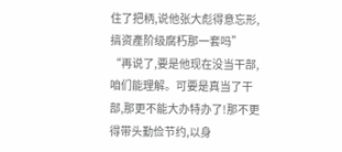住了把柄,说他张大彪得意忘形,搞资產阶级腐朽那一套吗”
“再说了,要是他现在没当干部,咱们能理解。可要是真当了干部,那更不能大办特办了!那不更得带头勤俭节约,以身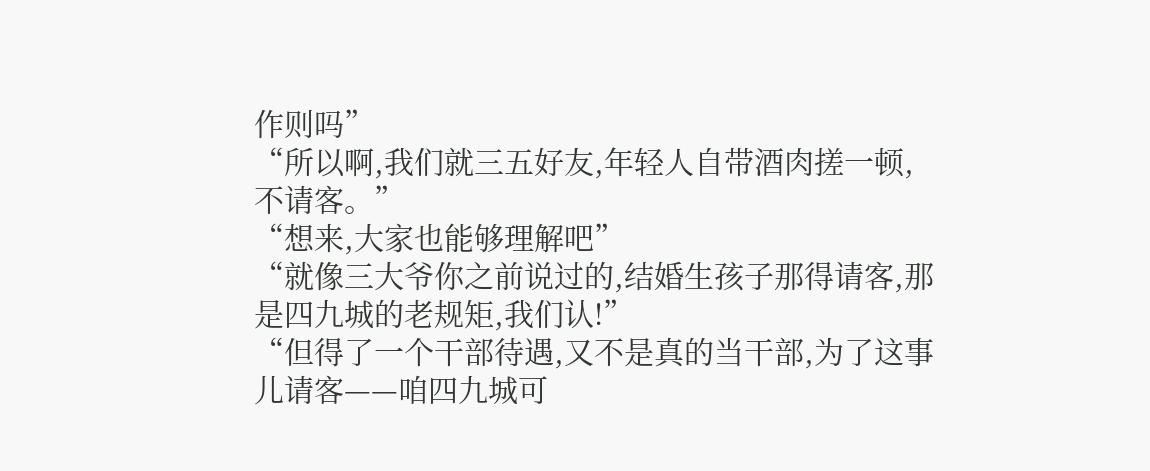作则吗”
“所以啊,我们就三五好友,年轻人自带酒肉搓一顿,不请客。”
“想来,大家也能够理解吧”
“就像三大爷你之前说过的,结婚生孩子那得请客,那是四九城的老规矩,我们认!”
“但得了一个干部待遇,又不是真的当干部,为了这事儿请客——咱四九城可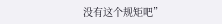没有这个规矩吧”